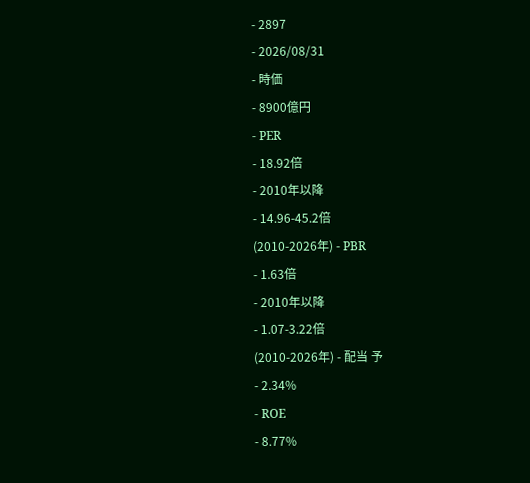- 2897
- 2026/08/31
- 時価
- 8900億円
- PER
- 18.92倍
- 2010年以降
- 14.96-45.2倍
(2010-2026年) - PBR
- 1.63倍
- 2010年以降
- 1.07-3.22倍
(2010-2026年) - 配当 予
- 2.34%
- ROE
- 8.77%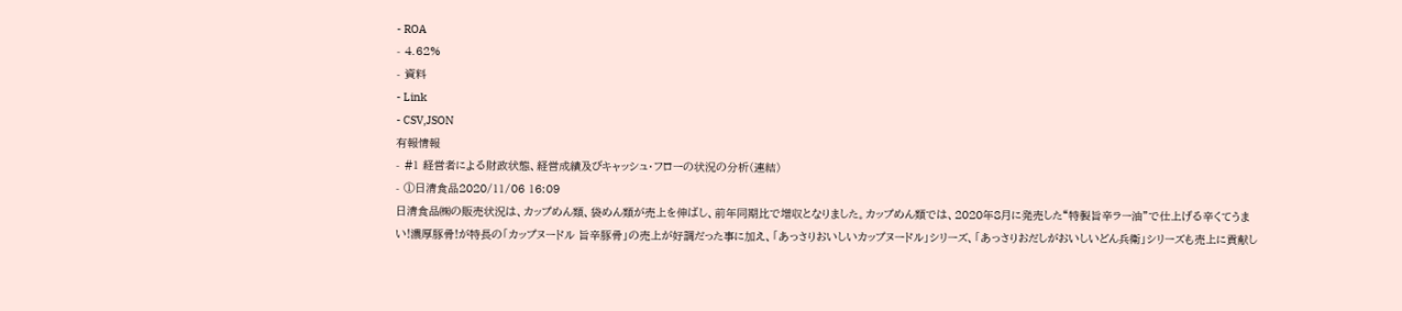- ROA
- 4.62%
- 資料
- Link
- CSV,JSON
有報情報
- #1 経営者による財政状態、経営成績及びキャッシュ・フローの状況の分析(連結)
- ①日清食品2020/11/06 16:09
日清食品㈱の販売状況は、カップめん類、袋めん類が売上を伸ばし、前年同期比で増収となりました。カップめん類では、2020年8月に発売した“特製旨辛ラー油”で仕上げる辛くてうまい!濃厚豚骨!が特長の「カップヌードル 旨辛豚骨」の売上が好調だった事に加え、「あっさりおいしいカップヌードル」シリーズ、「あっさりおだしがおいしいどん兵衛」シリーズも売上に貢献し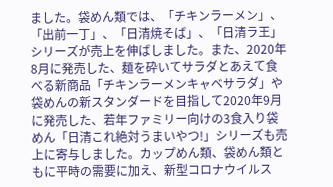ました。袋めん類では、「チキンラーメン」、「出前一丁」、「日清焼そば」、「日清ラ王」シリーズが売上を伸ばしました。また、2020年8月に発売した、麺を砕いてサラダとあえて食べる新商品「チキンラーメンキャベサラダ」や袋めんの新スタンダードを目指して2020年9月に発売した、若年ファミリー向けの3食入り袋めん「日清これ絶対うまいやつ!」シリーズも売上に寄与しました。カップめん類、袋めん類ともに平時の需要に加え、新型コロナウイルス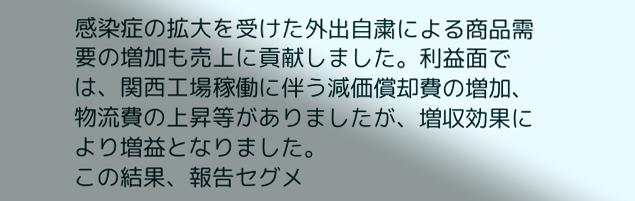感染症の拡大を受けた外出自粛による商品需要の増加も売上に貢献しました。利益面では、関西工場稼働に伴う減価償却費の増加、物流費の上昇等がありましたが、増収効果により増益となりました。
この結果、報告セグメ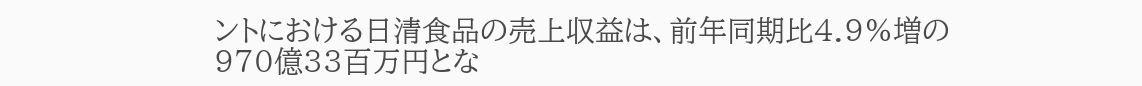ントにおける日清食品の売上収益は、前年同期比4.9%増の970億33百万円とな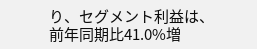り、セグメント利益は、前年同期比41.0%増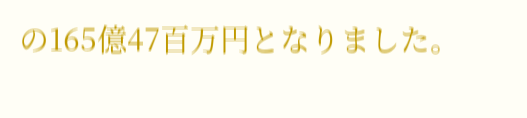の165億47百万円となりました。